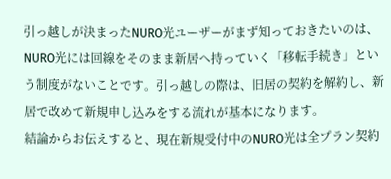引っ越しが決まったNURO光ユーザーがまず知っておきたいのは、NURO光には回線をそのまま新居へ持っていく「移転手続き」という制度がないことです。引っ越しの際は、旧居の契約を解約し、新居で改めて新規申し込みをする流れが基本になります。
結論からお伝えすると、現在新規受付中のNURO光は全プラン契約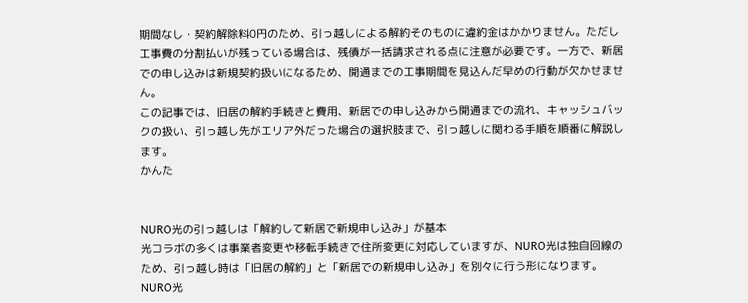期間なし・契約解除料0円のため、引っ越しによる解約そのものに違約金はかかりません。ただし工事費の分割払いが残っている場合は、残債が一括請求される点に注意が必要です。一方で、新居での申し込みは新規契約扱いになるため、開通までの工事期間を見込んだ早めの行動が欠かせません。
この記事では、旧居の解約手続きと費用、新居での申し込みから開通までの流れ、キャッシュバックの扱い、引っ越し先がエリア外だった場合の選択肢まで、引っ越しに関わる手順を順番に解説します。
かんた


NURO光の引っ越しは「解約して新居で新規申し込み」が基本
光コラボの多くは事業者変更や移転手続きで住所変更に対応していますが、NURO光は独自回線のため、引っ越し時は「旧居の解約」と「新居での新規申し込み」を別々に行う形になります。NURO光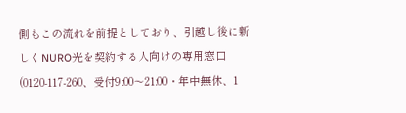側もこの流れを前提としており、引越し後に新しくNURO光を契約する人向けの専用窓口(0120-117-260、受付9:00〜21:00・年中無休、1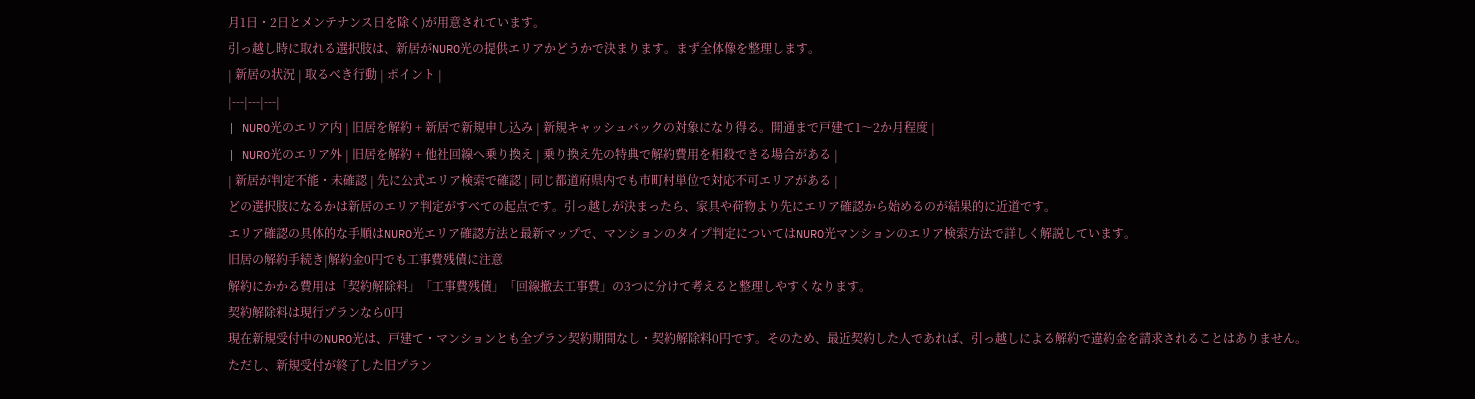月1日・2日とメンテナンス日を除く)が用意されています。
引っ越し時に取れる選択肢は、新居がNURO光の提供エリアかどうかで決まります。まず全体像を整理します。
| 新居の状況 | 取るべき行動 | ポイント |
|---|---|---|
| NURO光のエリア内 | 旧居を解約 + 新居で新規申し込み | 新規キャッシュバックの対象になり得る。開通まで戸建て1〜2か月程度 |
| NURO光のエリア外 | 旧居を解約 + 他社回線へ乗り換え | 乗り換え先の特典で解約費用を相殺できる場合がある |
| 新居が判定不能・未確認 | 先に公式エリア検索で確認 | 同じ都道府県内でも市町村単位で対応不可エリアがある |
どの選択肢になるかは新居のエリア判定がすべての起点です。引っ越しが決まったら、家具や荷物より先にエリア確認から始めるのが結果的に近道です。
エリア確認の具体的な手順はNURO光エリア確認方法と最新マップで、マンションのタイプ判定についてはNURO光マンションのエリア検索方法で詳しく解説しています。
旧居の解約手続き|解約金0円でも工事費残債に注意
解約にかかる費用は「契約解除料」「工事費残債」「回線撤去工事費」の3つに分けて考えると整理しやすくなります。
契約解除料は現行プランなら0円
現在新規受付中のNURO光は、戸建て・マンションとも全プラン契約期間なし・契約解除料0円です。そのため、最近契約した人であれば、引っ越しによる解約で違約金を請求されることはありません。
ただし、新規受付が終了した旧プラン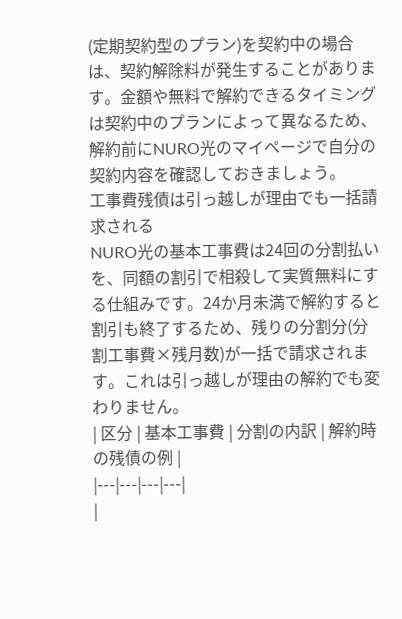(定期契約型のプラン)を契約中の場合は、契約解除料が発生することがあります。金額や無料で解約できるタイミングは契約中のプランによって異なるため、解約前にNURO光のマイページで自分の契約内容を確認しておきましょう。
工事費残債は引っ越しが理由でも一括請求される
NURO光の基本工事費は24回の分割払いを、同額の割引で相殺して実質無料にする仕組みです。24か月未満で解約すると割引も終了するため、残りの分割分(分割工事費×残月数)が一括で請求されます。これは引っ越しが理由の解約でも変わりません。
| 区分 | 基本工事費 | 分割の内訳 | 解約時の残債の例 |
|---|---|---|---|
|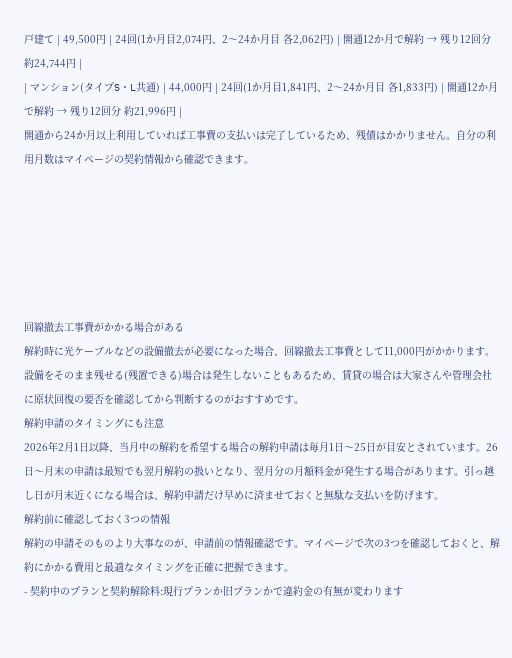戸建て | 49,500円 | 24回(1か月目2,074円、2〜24か月目 各2,062円) | 開通12か月で解約 → 残り12回分 約24,744円 |
| マンション(タイプS・L共通) | 44,000円 | 24回(1か月目1,841円、2〜24か月目 各1,833円) | 開通12か月で解約 → 残り12回分 約21,996円 |
開通から24か月以上利用していれば工事費の支払いは完了しているため、残債はかかりません。自分の利用月数はマイページの契約情報から確認できます。






回線撤去工事費がかかる場合がある
解約時に光ケーブルなどの設備撤去が必要になった場合、回線撤去工事費として11,000円がかかります。設備をそのまま残せる(残置できる)場合は発生しないこともあるため、賃貸の場合は大家さんや管理会社に原状回復の要否を確認してから判断するのがおすすめです。
解約申請のタイミングにも注意
2026年2月1日以降、当月中の解約を希望する場合の解約申請は毎月1日〜25日が目安とされています。26日〜月末の申請は最短でも翌月解約の扱いとなり、翌月分の月額料金が発生する場合があります。引っ越し日が月末近くになる場合は、解約申請だけ早めに済ませておくと無駄な支払いを防げます。
解約前に確認しておく3つの情報
解約の申請そのものより大事なのが、申請前の情報確認です。マイページで次の3つを確認しておくと、解約にかかる費用と最適なタイミングを正確に把握できます。
- 契約中のプランと契約解除料:現行プランか旧プランかで違約金の有無が変わります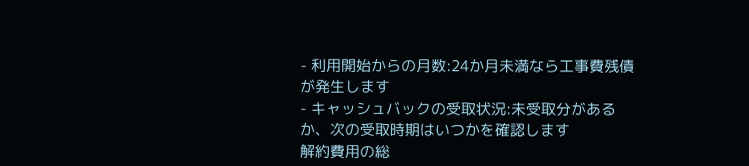- 利用開始からの月数:24か月未満なら工事費残債が発生します
- キャッシュバックの受取状況:未受取分があるか、次の受取時期はいつかを確認します
解約費用の総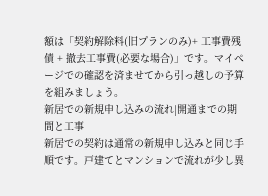額は「契約解除料(旧プランのみ)+ 工事費残債 + 撤去工事費(必要な場合)」です。マイページでの確認を済ませてから引っ越しの予算を組みましょう。
新居での新規申し込みの流れ|開通までの期間と工事
新居での契約は通常の新規申し込みと同じ手順です。戸建てとマンションで流れが少し異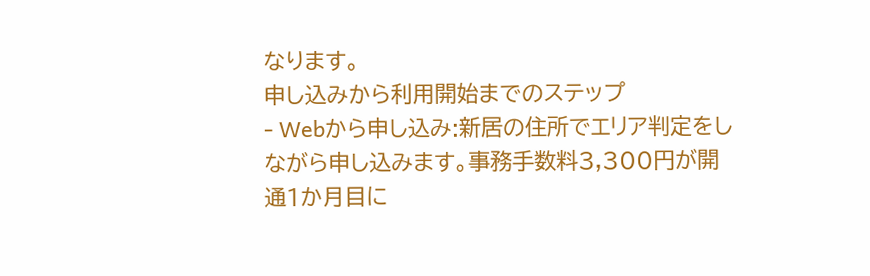なります。
申し込みから利用開始までのステップ
- Webから申し込み:新居の住所でエリア判定をしながら申し込みます。事務手数料3,300円が開通1か月目に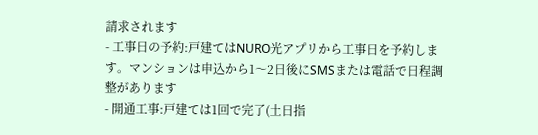請求されます
- 工事日の予約:戸建てはNURO光アプリから工事日を予約します。マンションは申込から1〜2日後にSMSまたは電話で日程調整があります
- 開通工事:戸建ては1回で完了(土日指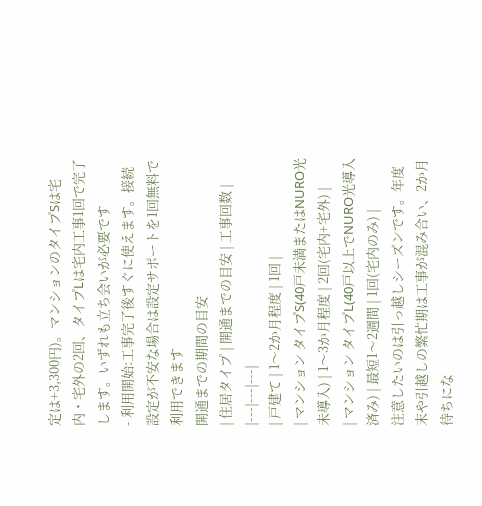定は+3,300円)。マンションのタイプSは宅内・宅外の2回、タイプLは宅内工事1回で完了します。いずれも立ち会いが必要です
- 利用開始:工事完了後すぐに使えます。接続設定が不安な場合は設定サポートを1回無料で利用できます
開通までの期間の目安
| 住居タイプ | 開通までの目安 | 工事回数 |
|---|---|---|
| 戸建て | 1〜2か月程度 | 1回 |
| マンション タイプS(40戸未満またはNURO光未導入) | 1〜3か月程度 | 2回(宅内+宅外) |
| マンション タイプL(40戸以上でNURO光導入済み) | 最短1〜2週間 | 1回(宅内のみ) |
注意したいのは引っ越しシーズンです。年度末や引越しの繁忙期は工事が混み合い、2か月待ちにな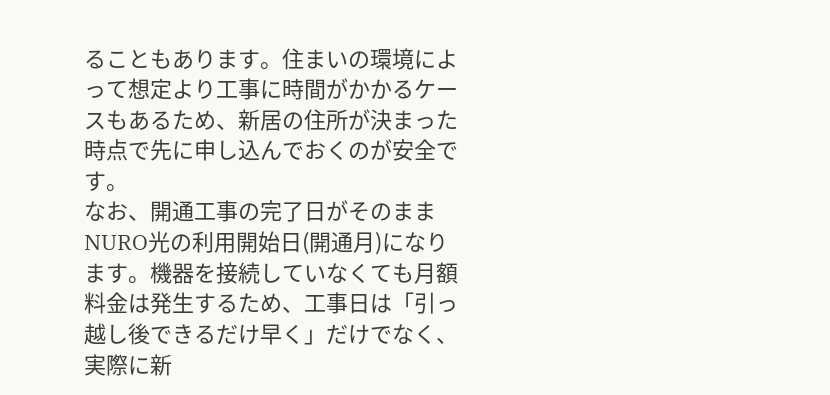ることもあります。住まいの環境によって想定より工事に時間がかかるケースもあるため、新居の住所が決まった時点で先に申し込んでおくのが安全です。
なお、開通工事の完了日がそのままNURO光の利用開始日(開通月)になります。機器を接続していなくても月額料金は発生するため、工事日は「引っ越し後できるだけ早く」だけでなく、実際に新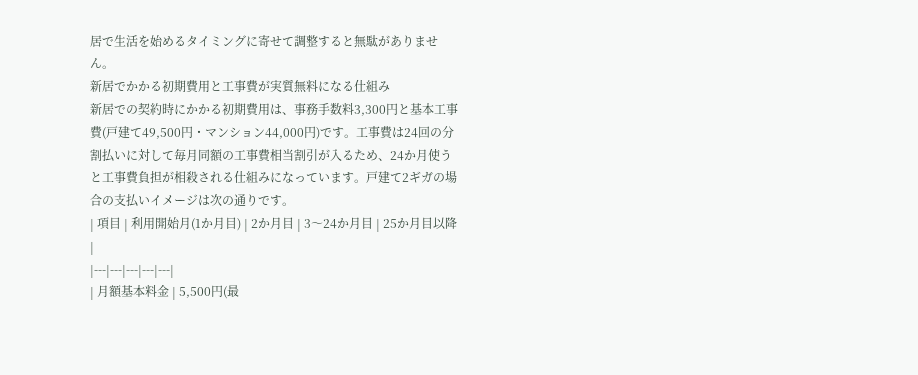居で生活を始めるタイミングに寄せて調整すると無駄がありません。
新居でかかる初期費用と工事費が実質無料になる仕組み
新居での契約時にかかる初期費用は、事務手数料3,300円と基本工事費(戸建て49,500円・マンション44,000円)です。工事費は24回の分割払いに対して毎月同額の工事費相当割引が入るため、24か月使うと工事費負担が相殺される仕組みになっています。戸建て2ギガの場合の支払いイメージは次の通りです。
| 項目 | 利用開始月(1か月目) | 2か月目 | 3〜24か月目 | 25か月目以降 |
|---|---|---|---|---|
| 月額基本料金 | 5,500円(最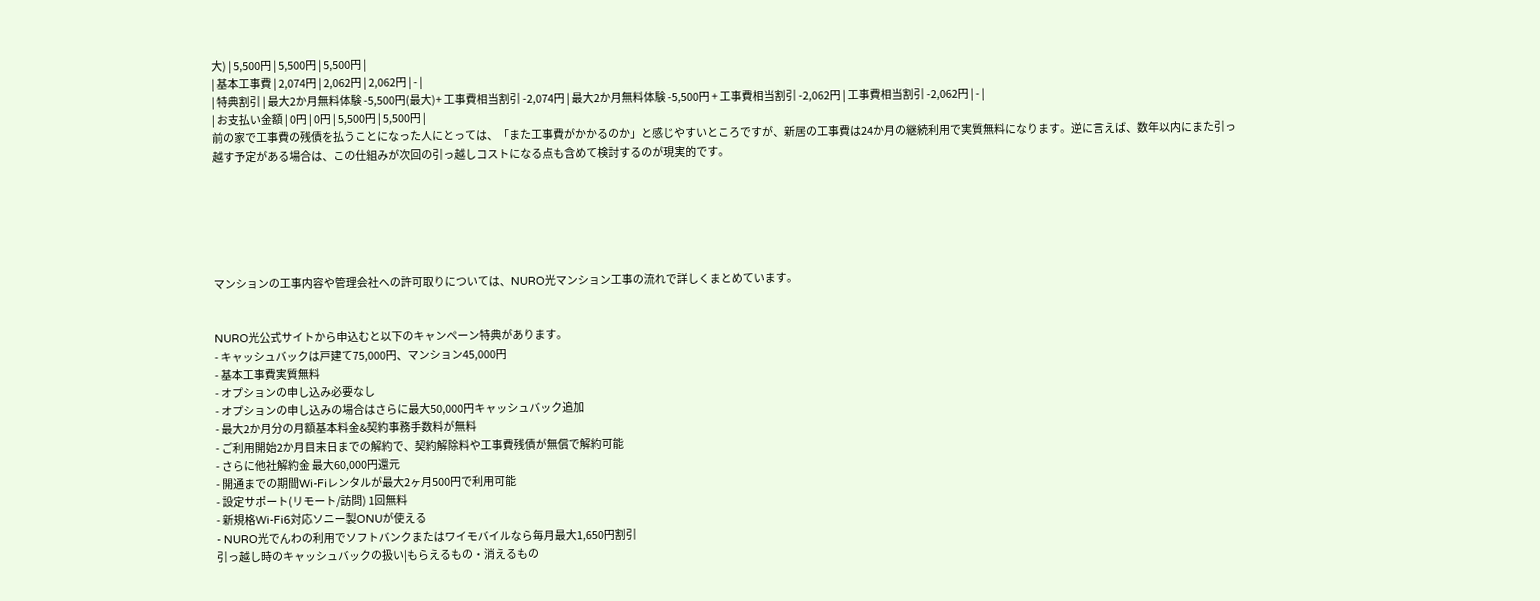大) | 5,500円 | 5,500円 | 5,500円 |
| 基本工事費 | 2,074円 | 2,062円 | 2,062円 | - |
| 特典割引 | 最大2か月無料体験 -5,500円(最大)+ 工事費相当割引 -2,074円 | 最大2か月無料体験 -5,500円 + 工事費相当割引 -2,062円 | 工事費相当割引 -2,062円 | - |
| お支払い金額 | 0円 | 0円 | 5,500円 | 5,500円 |
前の家で工事費の残債を払うことになった人にとっては、「また工事費がかかるのか」と感じやすいところですが、新居の工事費は24か月の継続利用で実質無料になります。逆に言えば、数年以内にまた引っ越す予定がある場合は、この仕組みが次回の引っ越しコストになる点も含めて検討するのが現実的です。






マンションの工事内容や管理会社への許可取りについては、NURO光マンション工事の流れで詳しくまとめています。


NURO光公式サイトから申込むと以下のキャンペーン特典があります。
- キャッシュバックは戸建て75,000円、マンション45,000円
- 基本工事費実質無料
- オプションの申し込み必要なし
- オプションの申し込みの場合はさらに最大50,000円キャッシュバック追加
- 最大2か月分の月額基本料金&契約事務手数料が無料
- ご利用開始2か月目末日までの解約で、契約解除料や工事費残債が無償で解約可能
- さらに他社解約金 最大60,000円還元
- 開通までの期間Wi-Fiレンタルが最大2ヶ月500円で利用可能
- 設定サポート(リモート/訪問) 1回無料
- 新規格Wi-Fi6対応ソニー製ONUが使える
- NURO光でんわの利用でソフトバンクまたはワイモバイルなら毎月最大1,650円割引
引っ越し時のキャッシュバックの扱い|もらえるもの・消えるもの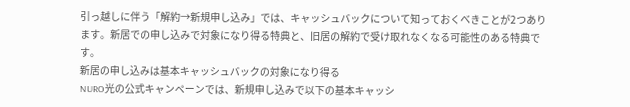引っ越しに伴う「解約→新規申し込み」では、キャッシュバックについて知っておくべきことが2つあります。新居での申し込みで対象になり得る特典と、旧居の解約で受け取れなくなる可能性のある特典です。
新居の申し込みは基本キャッシュバックの対象になり得る
NURO光の公式キャンペーンでは、新規申し込みで以下の基本キャッシ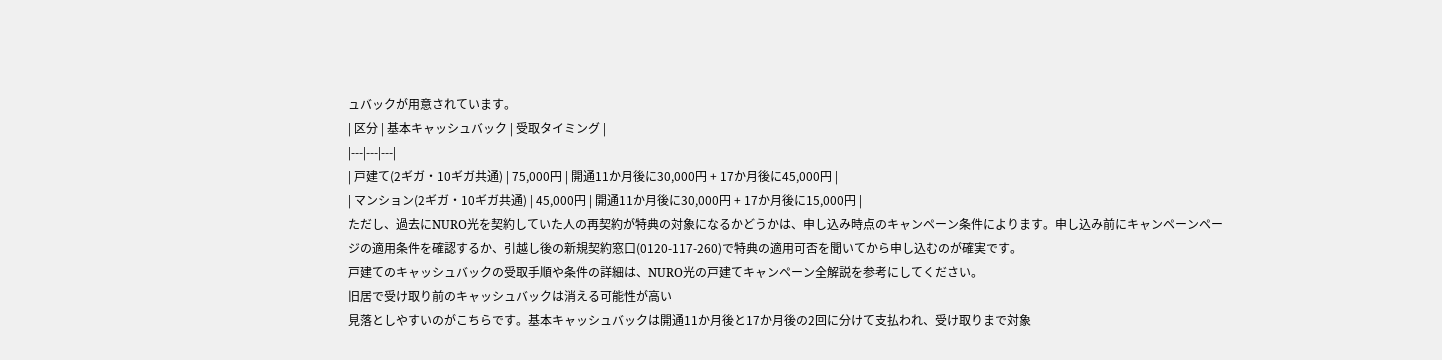ュバックが用意されています。
| 区分 | 基本キャッシュバック | 受取タイミング |
|---|---|---|
| 戸建て(2ギガ・10ギガ共通) | 75,000円 | 開通11か月後に30,000円 + 17か月後に45,000円 |
| マンション(2ギガ・10ギガ共通) | 45,000円 | 開通11か月後に30,000円 + 17か月後に15,000円 |
ただし、過去にNURO光を契約していた人の再契約が特典の対象になるかどうかは、申し込み時点のキャンペーン条件によります。申し込み前にキャンペーンページの適用条件を確認するか、引越し後の新規契約窓口(0120-117-260)で特典の適用可否を聞いてから申し込むのが確実です。
戸建てのキャッシュバックの受取手順や条件の詳細は、NURO光の戸建てキャンペーン全解説を参考にしてください。
旧居で受け取り前のキャッシュバックは消える可能性が高い
見落としやすいのがこちらです。基本キャッシュバックは開通11か月後と17か月後の2回に分けて支払われ、受け取りまで対象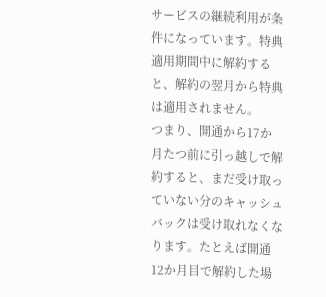サービスの継続利用が条件になっています。特典適用期間中に解約すると、解約の翌月から特典は適用されません。
つまり、開通から17か月たつ前に引っ越しで解約すると、まだ受け取っていない分のキャッシュバックは受け取れなくなります。たとえば開通12か月目で解約した場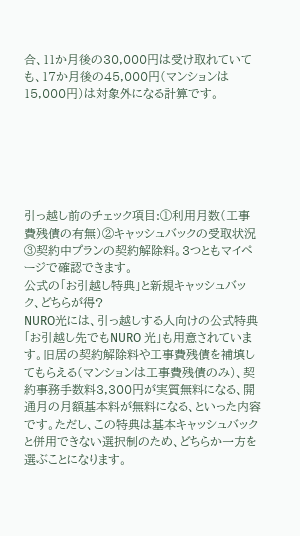合、11か月後の30,000円は受け取れていても、17か月後の45,000円(マンションは15,000円)は対象外になる計算です。






引っ越し前のチェック項目:①利用月数(工事費残債の有無)②キャッシュバックの受取状況 ③契約中プランの契約解除料。3つともマイページで確認できます。
公式の「お引越し特典」と新規キャッシュバック、どちらが得?
NURO光には、引っ越しする人向けの公式特典「お引越し先でもNURO 光」も用意されています。旧居の契約解除料や工事費残債を補填してもらえる(マンションは工事費残債のみ)、契約事務手数料3,300円が実質無料になる、開通月の月額基本料が無料になる、といった内容です。ただし、この特典は基本キャッシュバックと併用できない選択制のため、どちらか一方を選ぶことになります。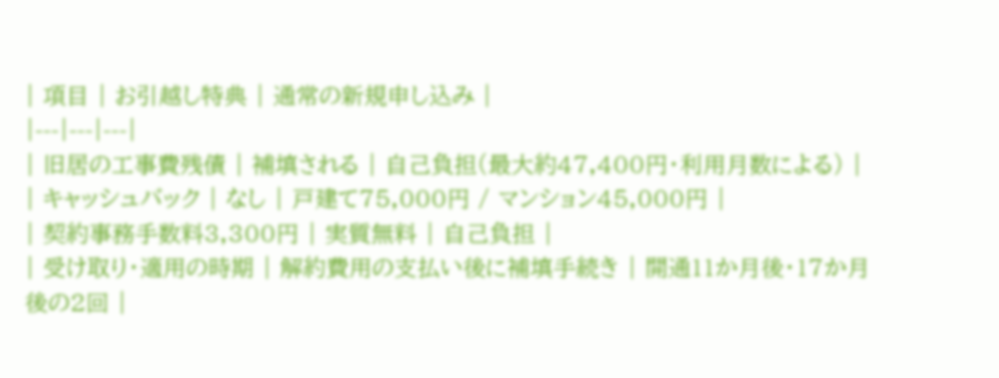| 項目 | お引越し特典 | 通常の新規申し込み |
|---|---|---|
| 旧居の工事費残債 | 補填される | 自己負担(最大約47,400円・利用月数による) |
| キャッシュバック | なし | 戸建て75,000円 / マンション45,000円 |
| 契約事務手数料3,300円 | 実質無料 | 自己負担 |
| 受け取り・適用の時期 | 解約費用の支払い後に補填手続き | 開通11か月後・17か月後の2回 |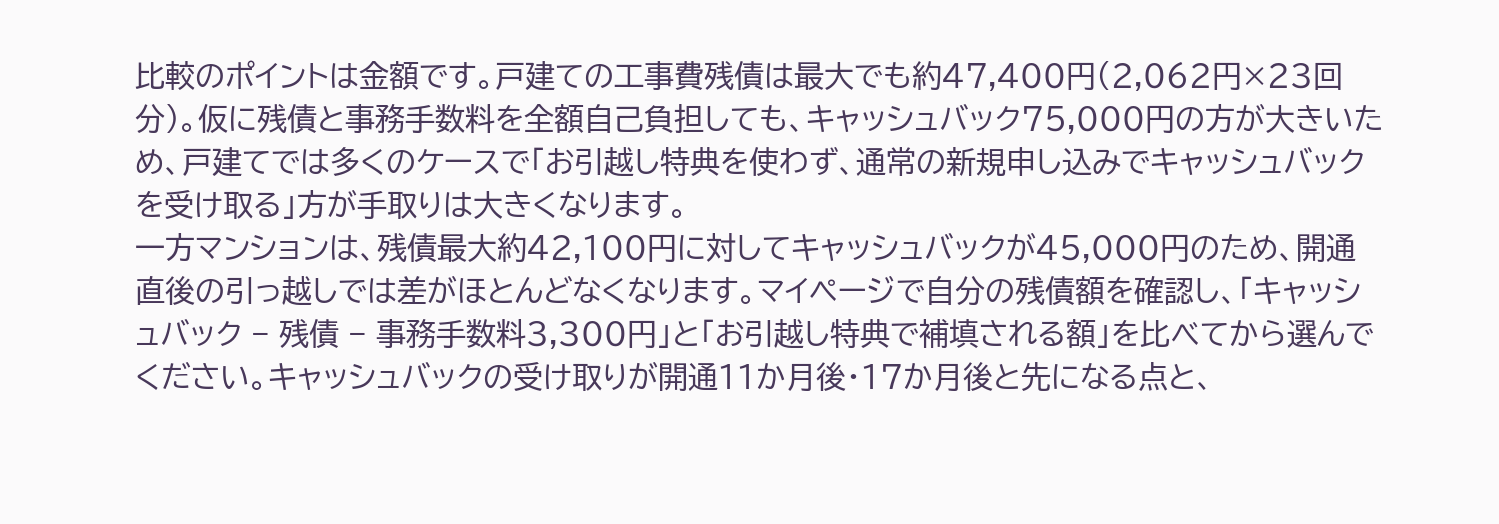比較のポイントは金額です。戸建ての工事費残債は最大でも約47,400円(2,062円×23回分)。仮に残債と事務手数料を全額自己負担しても、キャッシュバック75,000円の方が大きいため、戸建てでは多くのケースで「お引越し特典を使わず、通常の新規申し込みでキャッシュバックを受け取る」方が手取りは大きくなります。
一方マンションは、残債最大約42,100円に対してキャッシュバックが45,000円のため、開通直後の引っ越しでは差がほとんどなくなります。マイページで自分の残債額を確認し、「キャッシュバック − 残債 − 事務手数料3,300円」と「お引越し特典で補填される額」を比べてから選んでください。キャッシュバックの受け取りが開通11か月後・17か月後と先になる点と、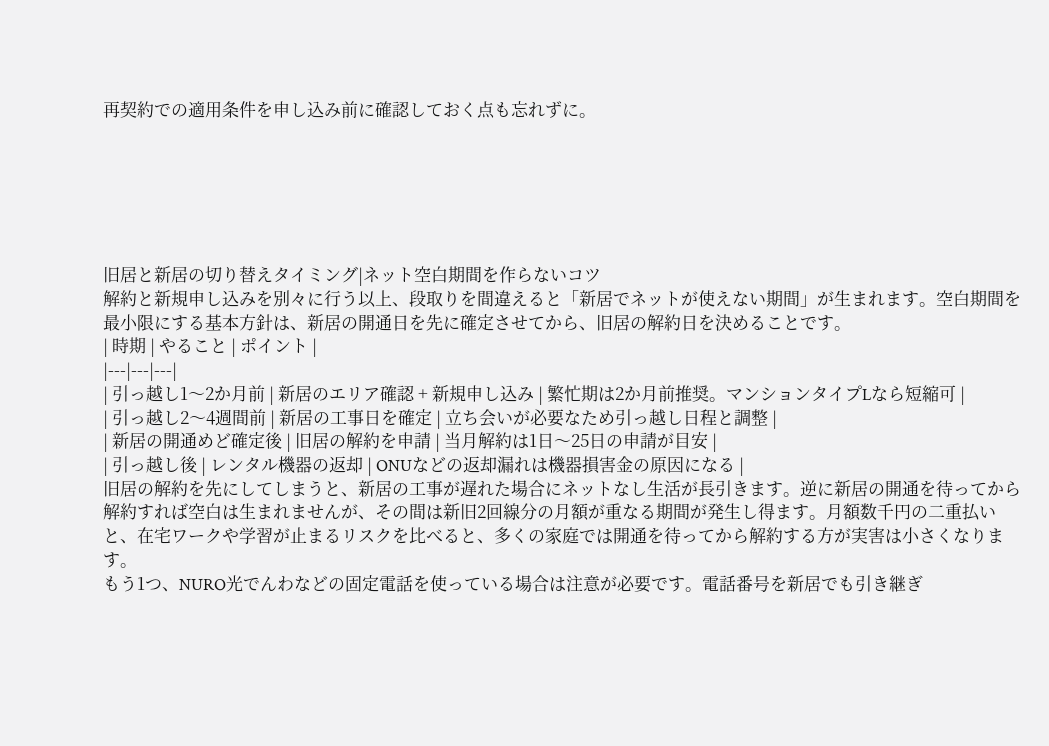再契約での適用条件を申し込み前に確認しておく点も忘れずに。






旧居と新居の切り替えタイミング|ネット空白期間を作らないコツ
解約と新規申し込みを別々に行う以上、段取りを間違えると「新居でネットが使えない期間」が生まれます。空白期間を最小限にする基本方針は、新居の開通日を先に確定させてから、旧居の解約日を決めることです。
| 時期 | やること | ポイント |
|---|---|---|
| 引っ越し1〜2か月前 | 新居のエリア確認 + 新規申し込み | 繁忙期は2か月前推奨。マンションタイプLなら短縮可 |
| 引っ越し2〜4週間前 | 新居の工事日を確定 | 立ち会いが必要なため引っ越し日程と調整 |
| 新居の開通めど確定後 | 旧居の解約を申請 | 当月解約は1日〜25日の申請が目安 |
| 引っ越し後 | レンタル機器の返却 | ONUなどの返却漏れは機器損害金の原因になる |
旧居の解約を先にしてしまうと、新居の工事が遅れた場合にネットなし生活が長引きます。逆に新居の開通を待ってから解約すれば空白は生まれませんが、その間は新旧2回線分の月額が重なる期間が発生し得ます。月額数千円の二重払いと、在宅ワークや学習が止まるリスクを比べると、多くの家庭では開通を待ってから解約する方が実害は小さくなります。
もう1つ、NURO光でんわなどの固定電話を使っている場合は注意が必要です。電話番号を新居でも引き継ぎ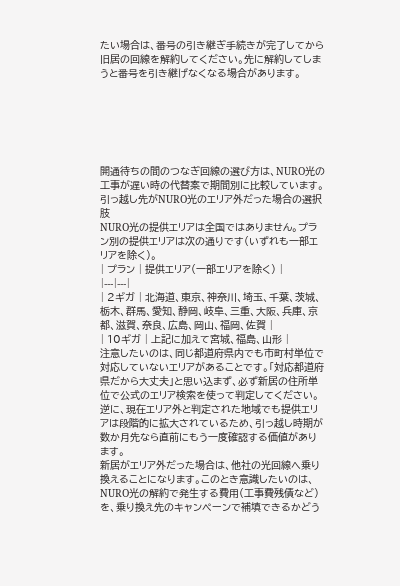たい場合は、番号の引き継ぎ手続きが完了してから旧居の回線を解約してください。先に解約してしまうと番号を引き継げなくなる場合があります。






開通待ちの間のつなぎ回線の選び方は、NURO光の工事が遅い時の代替案で期間別に比較しています。
引っ越し先がNURO光のエリア外だった場合の選択肢
NURO光の提供エリアは全国ではありません。プラン別の提供エリアは次の通りです(いずれも一部エリアを除く)。
| プラン | 提供エリア(一部エリアを除く) |
|---|---|
| 2ギガ | 北海道、東京、神奈川、埼玉、千葉、茨城、栃木、群馬、愛知、静岡、岐阜、三重、大阪、兵庫、京都、滋賀、奈良、広島、岡山、福岡、佐賀 |
| 10ギガ | 上記に加えて宮城、福島、山形 |
注意したいのは、同じ都道府県内でも市町村単位で対応していないエリアがあることです。「対応都道府県だから大丈夫」と思い込まず、必ず新居の住所単位で公式のエリア検索を使って判定してください。逆に、現在エリア外と判定された地域でも提供エリアは段階的に拡大されているため、引っ越し時期が数か月先なら直前にもう一度確認する価値があります。
新居がエリア外だった場合は、他社の光回線へ乗り換えることになります。このとき意識したいのは、NURO光の解約で発生する費用(工事費残債など)を、乗り換え先のキャンペーンで補填できるかどう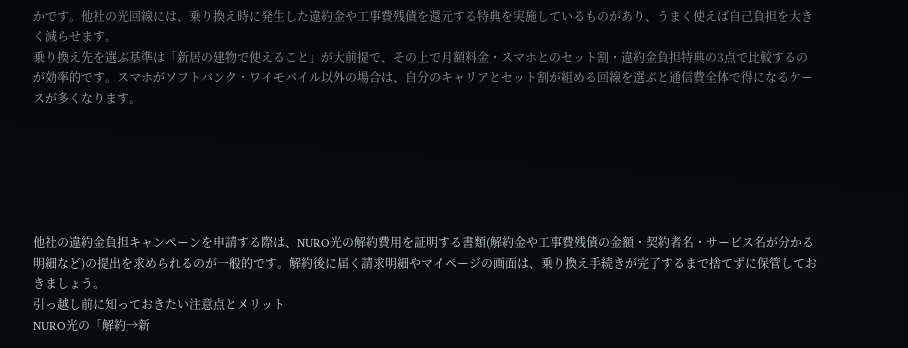かです。他社の光回線には、乗り換え時に発生した違約金や工事費残債を還元する特典を実施しているものがあり、うまく使えば自己負担を大きく減らせます。
乗り換え先を選ぶ基準は「新居の建物で使えること」が大前提で、その上で月額料金・スマホとのセット割・違約金負担特典の3点で比較するのが効率的です。スマホがソフトバンク・ワイモバイル以外の場合は、自分のキャリアとセット割が組める回線を選ぶと通信費全体で得になるケースが多くなります。






他社の違約金負担キャンペーンを申請する際は、NURO光の解約費用を証明する書類(解約金や工事費残債の金額・契約者名・サービス名が分かる明細など)の提出を求められるのが一般的です。解約後に届く請求明細やマイページの画面は、乗り換え手続きが完了するまで捨てずに保管しておきましょう。
引っ越し前に知っておきたい注意点とメリット
NURO光の「解約→新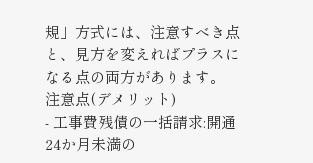規」方式には、注意すべき点と、見方を変えればプラスになる点の両方があります。
注意点(デメリット)
- 工事費残債の一括請求:開通24か月未満の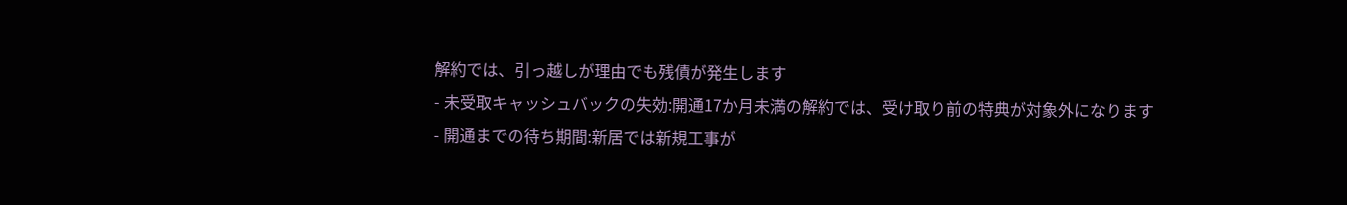解約では、引っ越しが理由でも残債が発生します
- 未受取キャッシュバックの失効:開通17か月未満の解約では、受け取り前の特典が対象外になります
- 開通までの待ち期間:新居では新規工事が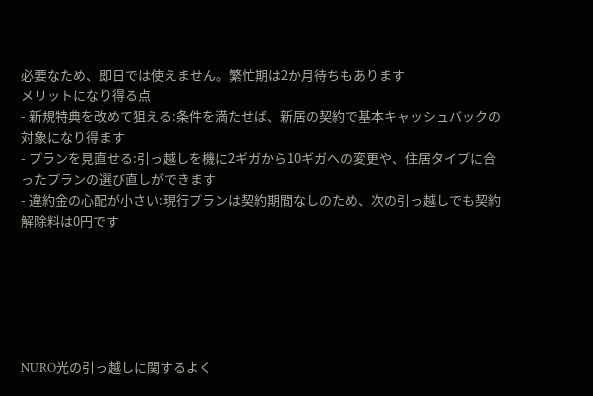必要なため、即日では使えません。繁忙期は2か月待ちもあります
メリットになり得る点
- 新規特典を改めて狙える:条件を満たせば、新居の契約で基本キャッシュバックの対象になり得ます
- プランを見直せる:引っ越しを機に2ギガから10ギガへの変更や、住居タイプに合ったプランの選び直しができます
- 違約金の心配が小さい:現行プランは契約期間なしのため、次の引っ越しでも契約解除料は0円です






NURO光の引っ越しに関するよく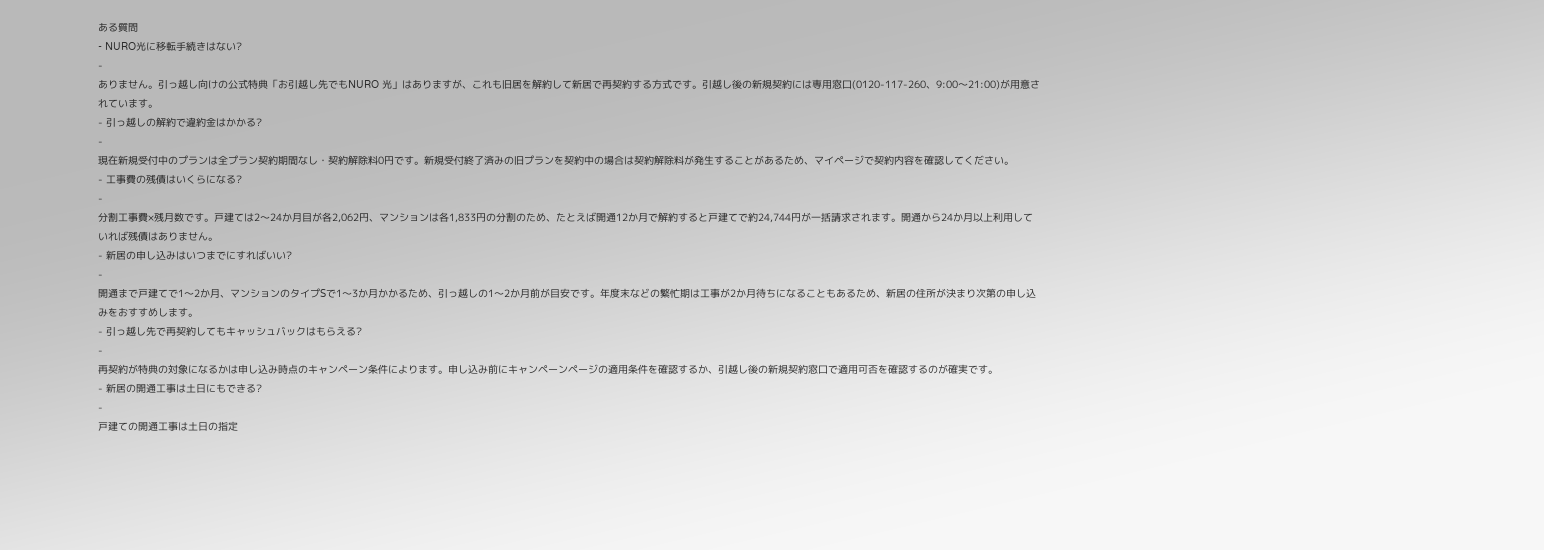ある質問
- NURO光に移転手続きはない?
-
ありません。引っ越し向けの公式特典「お引越し先でもNURO 光」はありますが、これも旧居を解約して新居で再契約する方式です。引越し後の新規契約には専用窓口(0120-117-260、9:00〜21:00)が用意されています。
- 引っ越しの解約で違約金はかかる?
-
現在新規受付中のプランは全プラン契約期間なし・契約解除料0円です。新規受付終了済みの旧プランを契約中の場合は契約解除料が発生することがあるため、マイページで契約内容を確認してください。
- 工事費の残債はいくらになる?
-
分割工事費×残月数です。戸建ては2〜24か月目が各2,062円、マンションは各1,833円の分割のため、たとえば開通12か月で解約すると戸建てで約24,744円が一括請求されます。開通から24か月以上利用していれば残債はありません。
- 新居の申し込みはいつまでにすればいい?
-
開通まで戸建てで1〜2か月、マンションのタイプSで1〜3か月かかるため、引っ越しの1〜2か月前が目安です。年度末などの繁忙期は工事が2か月待ちになることもあるため、新居の住所が決まり次第の申し込みをおすすめします。
- 引っ越し先で再契約してもキャッシュバックはもらえる?
-
再契約が特典の対象になるかは申し込み時点のキャンペーン条件によります。申し込み前にキャンペーンページの適用条件を確認するか、引越し後の新規契約窓口で適用可否を確認するのが確実です。
- 新居の開通工事は土日にもできる?
-
戸建ての開通工事は土日の指定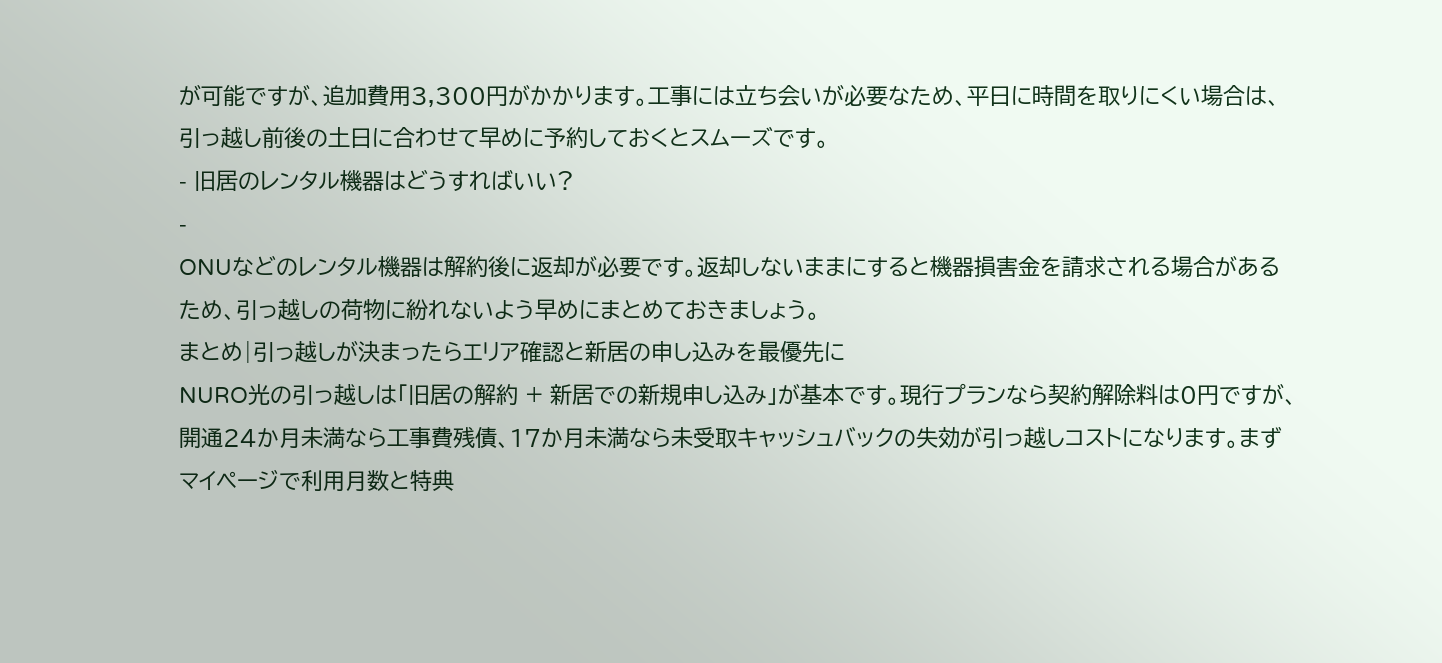が可能ですが、追加費用3,300円がかかります。工事には立ち会いが必要なため、平日に時間を取りにくい場合は、引っ越し前後の土日に合わせて早めに予約しておくとスムーズです。
- 旧居のレンタル機器はどうすればいい?
-
ONUなどのレンタル機器は解約後に返却が必要です。返却しないままにすると機器損害金を請求される場合があるため、引っ越しの荷物に紛れないよう早めにまとめておきましょう。
まとめ|引っ越しが決まったらエリア確認と新居の申し込みを最優先に
NURO光の引っ越しは「旧居の解約 + 新居での新規申し込み」が基本です。現行プランなら契約解除料は0円ですが、開通24か月未満なら工事費残債、17か月未満なら未受取キャッシュバックの失効が引っ越しコストになります。まずマイページで利用月数と特典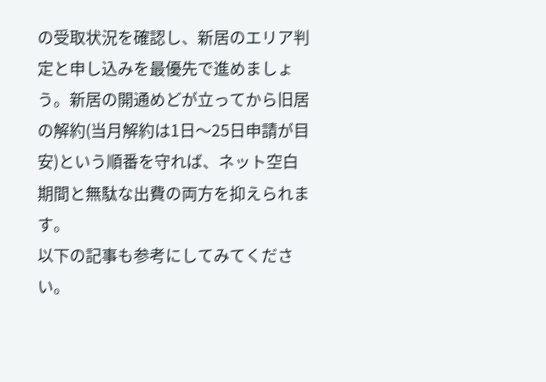の受取状況を確認し、新居のエリア判定と申し込みを最優先で進めましょう。新居の開通めどが立ってから旧居の解約(当月解約は1日〜25日申請が目安)という順番を守れば、ネット空白期間と無駄な出費の両方を抑えられます。
以下の記事も参考にしてみてください。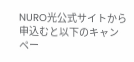NURO光公式サイトから申込むと以下のキャンペー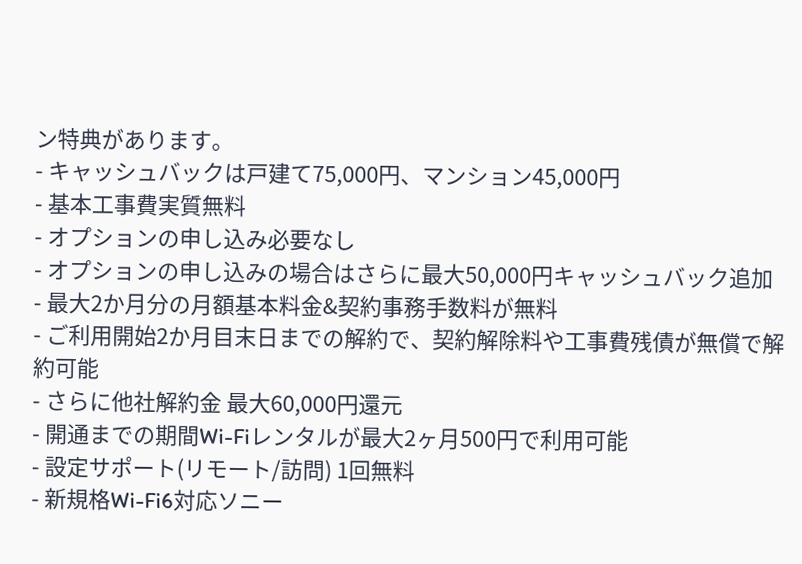ン特典があります。
- キャッシュバックは戸建て75,000円、マンション45,000円
- 基本工事費実質無料
- オプションの申し込み必要なし
- オプションの申し込みの場合はさらに最大50,000円キャッシュバック追加
- 最大2か月分の月額基本料金&契約事務手数料が無料
- ご利用開始2か月目末日までの解約で、契約解除料や工事費残債が無償で解約可能
- さらに他社解約金 最大60,000円還元
- 開通までの期間Wi-Fiレンタルが最大2ヶ月500円で利用可能
- 設定サポート(リモート/訪問) 1回無料
- 新規格Wi-Fi6対応ソニー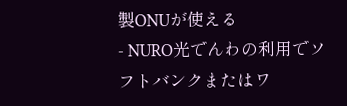製ONUが使える
- NURO光でんわの利用でソフトバンクまたはワ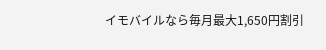イモバイルなら毎月最大1,650円割引